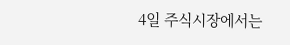4일 주식시장에서는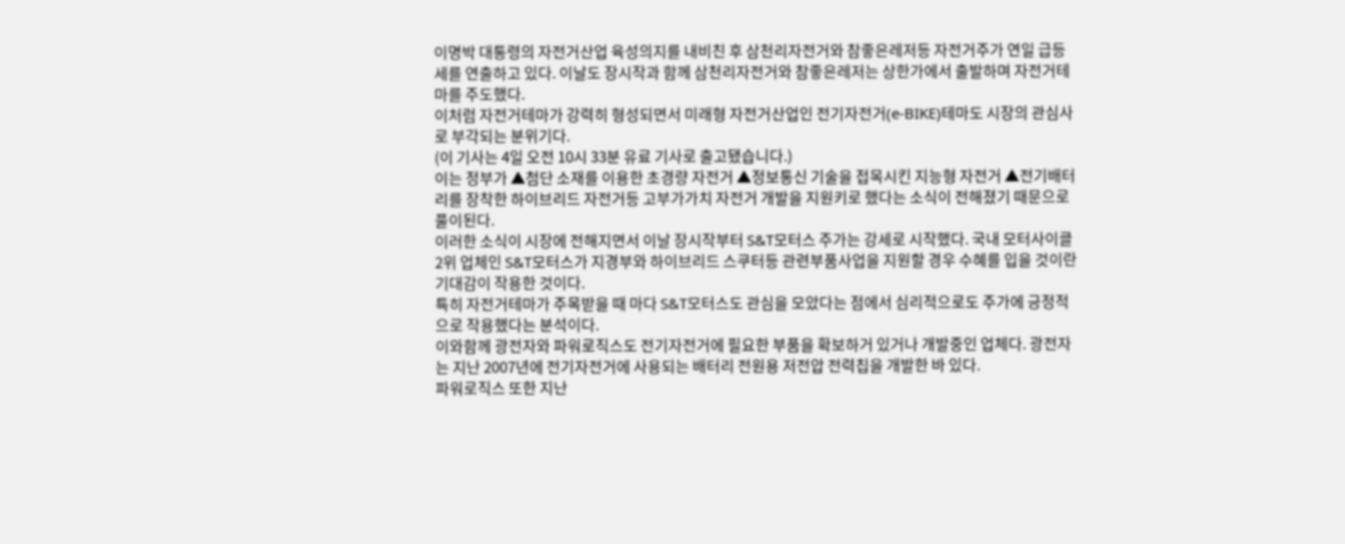이명박 대통령의 자전거산업 육성의지를 내비친 후 삼천리자전거와 참좋은레저등 자전거주가 연일 급등세를 연출하고 있다. 이날도 장시작과 함께 삼천리자전거와 참좋은레저는 상한가에서 출발하며 자전거테마를 주도했다.
이처럼 자전거테마가 강력히 형성되면서 미래형 자전거산업인 전기자전거(e-BIKE)테마도 시장의 관심사로 부각되는 분위기다.
(이 기사는 4일 오전 10시 33분 유료 기사로 출고됐습니다.)
이는 정부가 ▲첨단 소재를 이용한 초경량 자전거 ▲정보통신 기술을 접목시킨 지능형 자전거 ▲전기배터리를 장착한 하이브리드 자전거등 고부가가치 자전거 개발을 지원키로 했다는 소식이 전해졌기 때문으로 풀이된다.
이러한 소식이 시장에 전해지면서 이날 장시작부터 S&T모터스 주가는 강세로 시작했다. 국내 모터사이클 2위 업체인 S&T모터스가 지경부와 하이브리드 스쿠터등 관련부품사업을 지원할 경우 수혜를 입을 것이란 기대감이 작용한 것이다.
특히 자전거테마가 주목받을 때 마다 S&T모터스도 관심을 모았다는 점에서 심리적으로도 주가에 긍정적으로 작용했다는 분석이다.
이와함께 광전자와 파워로직스도 전기자전거에 필요한 부품을 확보하거 있거나 개발중인 업체다. 광전자는 지난 2007년에 전기자전거에 사용되는 배터리 전원용 저전압 전력칩을 개발한 바 있다.
파워로직스 또한 지난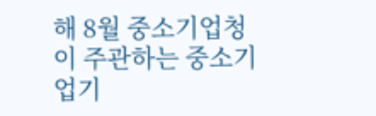해 8월 중소기업청이 주관하는 중소기업기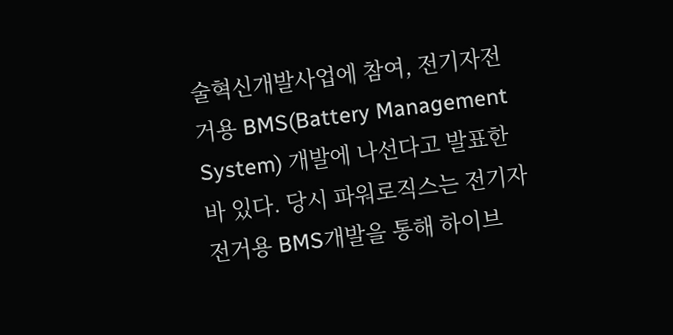술혁신개발사업에 참여, 전기자전거용 BMS(Battery Management System) 개발에 나선다고 발표한 바 있다. 당시 파워로직스는 전기자전거용 BMS개발을 통해 하이브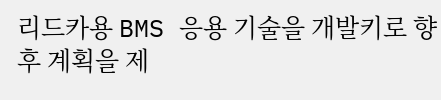리드카용 BMS 응용 기술을 개발키로 향후 계획을 제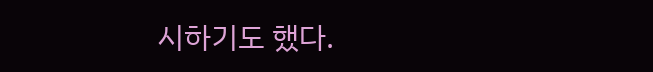시하기도 했다.